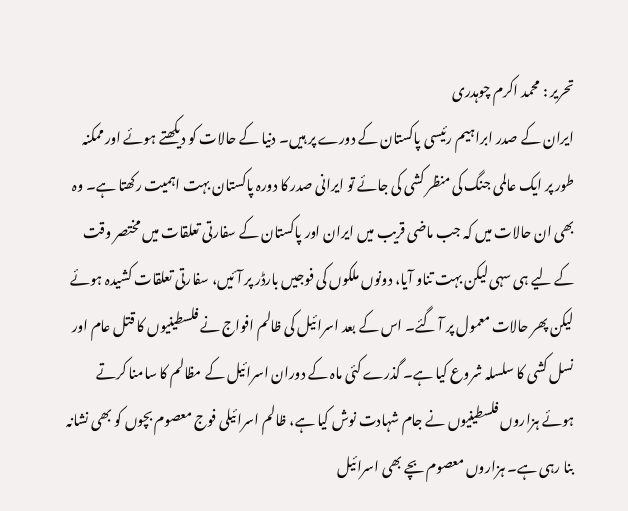تحریر : محمد اکرم چوہدری
ایران کے صدر ابراہیم رئیسی پاکستان کے دورے پر ہیں۔ دنیا کے حالات کو دیکھتے ہوئے اور ممکنہ طور پر ایک عالمی جنگ کی منظر کشی کی جائے تو ایرانی صدر کا دورہ پاکستان بہت اہمیت رکھتا ہے۔ وہ بھی ان حالات میں کہ جب ماضی قریب میں ایران اور پاکستان کے سفارتی تعلقات میں مختصر وقت کے لیے ہی سہی لیکن بہت تناو آیا، دونوں ملکوں کی فوجیں بارڈر پر آئیں، سفارتی تعلقات کشیدہ ہوئے لیکن پھر حالات معمول پر آ گئے۔ اس کے بعد اسرائیل کی ظالم افواج نے فلسطینیوں کا قتل عام اور نسل کشی کا سلسلہ شروع کیا ہے۔ گذرے کئی ماہ کے دوران اسرائیل کے مظالم کا سامنا کرتے ہوئے ہزاروں فلسطینیوں نے جام شہادت نوش کیا ہے، ظالم اسرائیلی فوج معصوم بچوں کو بھی نشانہ بنا رہی ہے۔ ہزاروں معصوم بچے بھی اسرائیل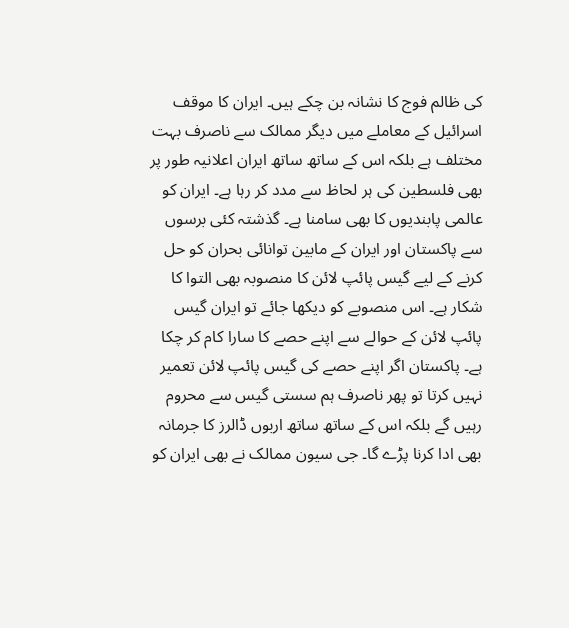کی ظالم فوج کا نشانہ بن چکے ہیں۔ ایران کا موقف اسرائیل کے معاملے میں دیگر ممالک سے ناصرف بہت مختلف ہے بلکہ اس کے ساتھ ساتھ ایران اعلانیہ طور پر بھی فلسطین کی ہر لحاظ سے مدد کر رہا ہے۔ ایران کو عالمی پابندیوں کا بھی سامنا ہے۔ گذشتہ کئی برسوں سے پاکستان اور ایران کے مابین توانائی بحران کو حل کرنے کے لیے گیس پائپ لائن کا منصوبہ بھی التوا کا شکار ہے۔ اس منصوبے کو دیکھا جائے تو ایران گیس پائپ لائن کے حوالے سے اپنے حصے کا سارا کام کر چکا ہے۔ پاکستان اگر اپنے حصے کی گیس پائپ لائن تعمیر نہیں کرتا تو پھر ناصرف ہم سستی گیس سے محروم رہیں گے بلکہ اس کے ساتھ ساتھ اربوں ڈالرز کا جرمانہ بھی ادا کرنا پڑے گا۔ جی سیون ممالک نے بھی ایران کو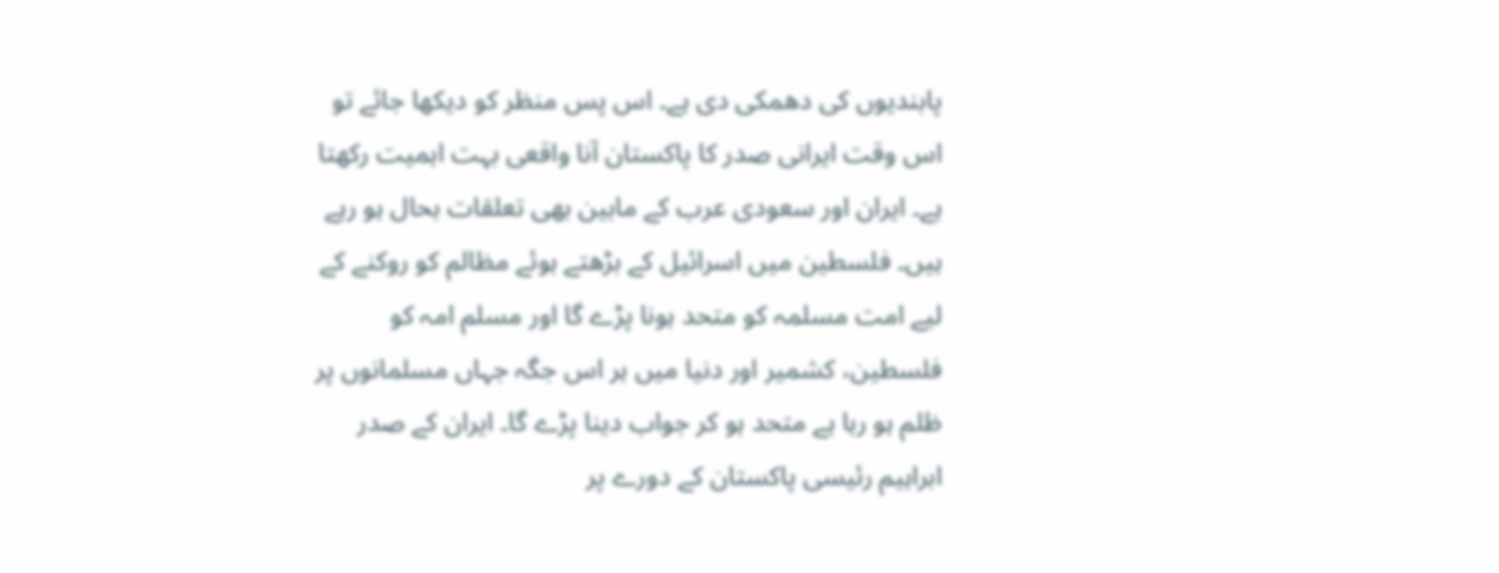پابندیوں کی دھمکی دی ہے۔ اس پس منظر کو دیکھا جائے تو اس وقت ایرانی صدر کا پاکستان آنا واقعی بہت اہمیت رکھتا ہے۔ ایران اور سعودی عرب کے مابین بھی تعلقات بحال ہو رہے ہیں۔ فلسطین میں اسرائیل کے بڑھتے ہوئے مظالم کو روکنے کے لیے امت مسلمہ کو متحد ہونا پڑے گا اور مسلم امہ کو فلسطین، کشمیر اور دنیا میں ہر اس جگہ جہاں مسلمانوں پر ظلم ہو رہا ہے متحد ہو کر جواب دینا پڑے گا۔ ایران کے صدر ابراہیم رئیسی پاکستان کے دورے پر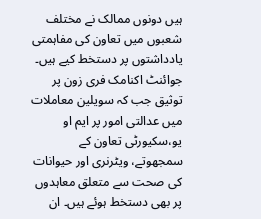ہیں دونوں ممالک نے مختلف شعبوں میں تعاون کی مفاہمتی یادداشتوں پر دستخط کیے ہیں۔ جوائنٹ اکنامک فری زون پر توثیق جب کہ سویلین معاملات میں عدالتی امور پر ایم او یو،سکیورٹی تعاون کے سمجھوتے، ویٹرنری اور حیوانات کی صحت سے متعلق معاہدوں پر بھی دستخط ہوئے ہیں۔ ان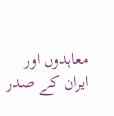معاہدوں اور ایران کے صدر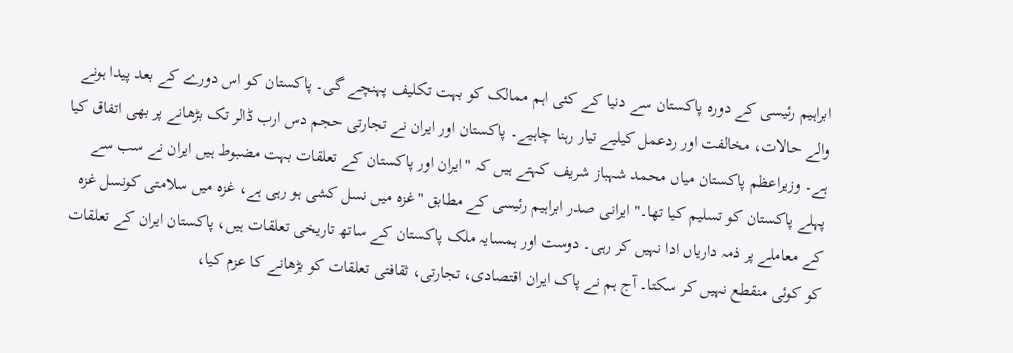ابراہیم رئیسی کے دورہ پاکستان سے دنیا کے کئی اہم ممالک کو بہت تکلیف پہنچے گی۔ پاکستان کو اس دورے کے بعد پیدا ہونے والے حالات، مخالفت اور ردعمل کیلیے تیار رہنا چاہیے۔ پاکستان اور ایران نے تجارتی حجم دس ارب ڈالر تک بڑھانے پر بھی اتفاق کیا ہے۔ وزیراعظم پاکستان میاں محمد شہباز شریف کہتے ہیں کہ "ایران اور پاکستان کے تعلقات بہت مضبوط ہیں ایران نے سب سے پہلے پاکستان کو تسلیم کیا تھا۔" ایرانی صدر ابراہیم رئیسی کے مطابق "غزہ میں نسل کشی ہو رہی ہے، غزہ میں سلامتی کونسل غزہ کے معاملے پر ذمہ داریاں ادا نہیں کر رہی۔ دوست اور ہمسایہ ملک پاکستان کے ساتھ تاریخی تعلقات ہیں، پاکستان ایران کے تعلقات کو کوئی منقطع نہیں کر سکتا۔ آج ہم نے پاک ایران اقتصادی، تجارتی، ثقافتی تعلقات کو بڑھانے کا عزم کیا،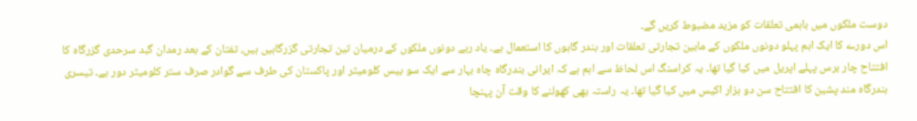دوست ملکوں میں باہمی تعلقات کو مزید مضبوط کریں گے۔
اس دورے کا ایک اہم پہلو دونوں ملکوں کے مابین تجارتی تعلقات اور بندر گاہوں کا استعمال ہے۔ یاد رہے دونوں ملکوں کے درمیان تین تجارتی گزرگاہیں ہیں، تفتان کے بعد رمدان گبد سرحدی گزرگاہ کا افتتاح چار برس پہلے اپریل میں کیا گیا تھا۔ یہ کراسنگ اس لحاظ سے اہم ہے کہ ایرانی بندرگاہ چاہ بہار سے ایک سو بیس کلومیٹر اور پاکستان کی طرف سے گوادر صرف ستر کلومیٹر دور ہے۔ تیسری بندرگاہ مند پشین کا افتتاح سن دو ہزار اکیس میں کیا گیا تھا۔ یہ راستہ بھی کھولنے کا وقت آن پہنچا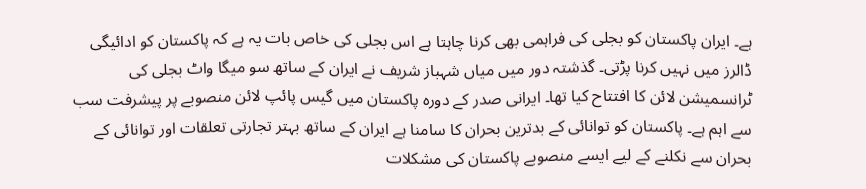ہے۔ ایران پاکستان کو بجلی کی فراہمی بھی کرنا چاہتا ہے اس بجلی کی خاص بات یہ ہے کہ پاکستان کو ادائیگی ڈالرز میں نہیں کرنا پڑتی۔ گذشتہ دور میں میاں شہباز شریف نے ایران کے ساتھ سو میگا واٹ بجلی کی ٹرانسمیشن لائن کا افتتاح کیا تھا۔ ایرانی صدر کے دورہ پاکستان میں گیس پائپ لائن منصوبے پر پیشرفت سب سے اہم ہے۔ پاکستان کو توانائی کے بدترین بحران کا سامنا ہے ایران کے ساتھ بہتر تجارتی تعلقات اور توانائی کے بحران سے نکلنے کے لیے ایسے منصوبے پاکستان کی مشکلات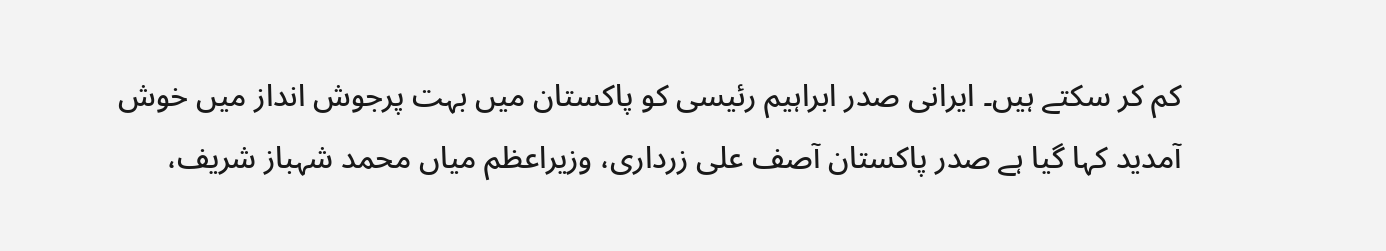کم کر سکتے ہیں۔ ایرانی صدر ابراہیم رئیسی کو پاکستان میں بہت پرجوش انداز میں خوش آمدید کہا گیا ہے صدر پاکستان آصف علی زرداری، وزیراعظم میاں محمد شہباز شریف،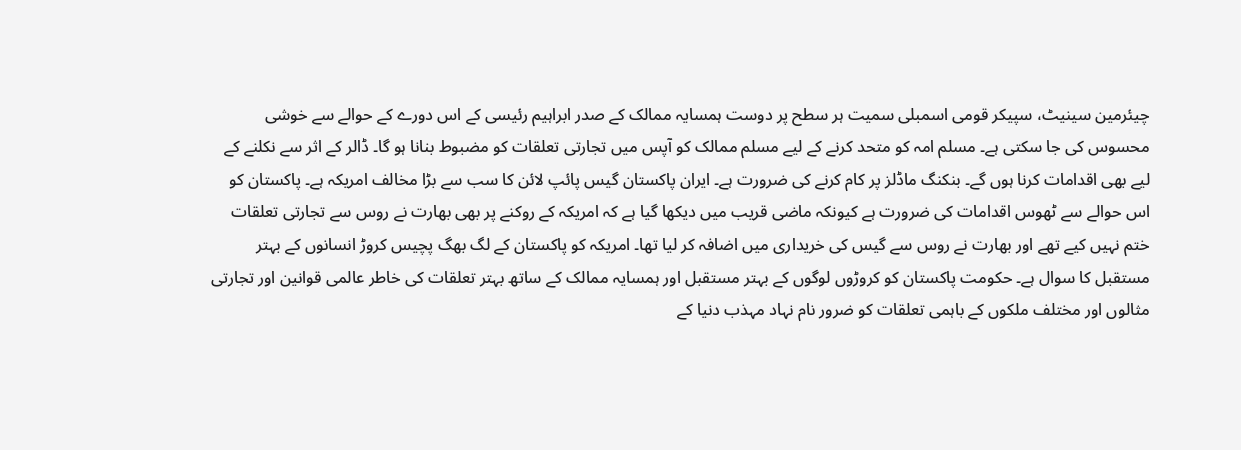چیئرمین سینیٹ، سپیکر قومی اسمبلی سمیت ہر سطح پر دوست ہمسایہ ممالک کے صدر ابراہیم رئیسی کے اس دورے کے حوالے سے خوشی محسوس کی جا سکتی ہے۔ مسلم امہ کو متحد کرنے کے لیے مسلم ممالک کو آپس میں تجارتی تعلقات کو مضبوط بنانا ہو گا۔ ڈالر کے اثر سے نکلنے کے لیے بھی اقدامات کرنا ہوں گے۔ بنکنگ ماڈلز پر کام کرنے کی ضرورت ہے۔ ایران پاکستان گیس پائپ لائن کا سب سے بڑا مخالف امریکہ ہے۔ پاکستان کو اس حوالے سے ٹھوس اقدامات کی ضرورت ہے کیونکہ ماضی قریب میں دیکھا گیا ہے کہ امریکہ کے روکنے پر بھی بھارت نے روس سے تجارتی تعلقات ختم نہیں کیے تھے اور بھارت نے روس سے گیس کی خریداری میں اضافہ کر لیا تھا۔ امریکہ کو پاکستان کے لگ بھگ پچیس کروڑ انسانوں کے بہتر مستقبل کا سوال ہے۔ حکومت پاکستان کو کروڑوں لوگوں کے بہتر مستقبل اور ہمسایہ ممالک کے ساتھ بہتر تعلقات کی خاطر عالمی قوانین اور تجارتی مثالوں اور مختلف ملکوں کے باہمی تعلقات کو ضرور نام نہاد مہذب دنیا کے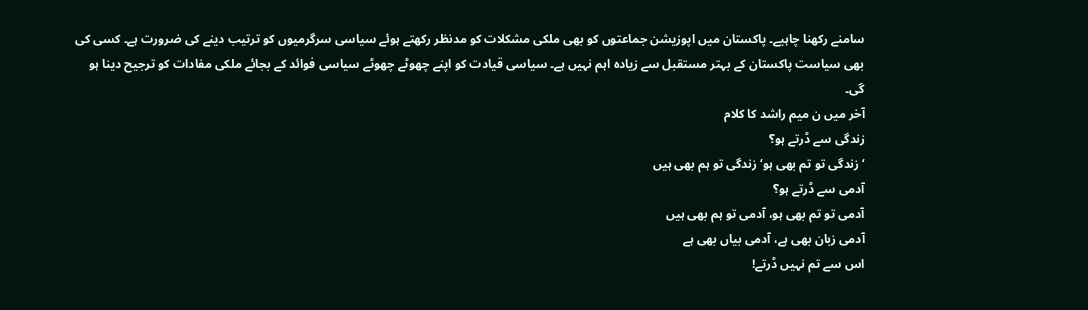سامنے رکھنا چاہیے۔ پاکستان میں اپوزیشن جماعتوں کو بھی ملکی مشکلات کو مدنظر رکھتے ہوئے سیاسی سرگرمیوں کو ترتیب دینے کی ضرورت ہے۔ کسی کی بھی سیاست پاکستان کے بہتر مستقبل سے زیادہ اہم نہیں ہے۔ سیاسی قیادت کو اپنے چھوٹے چھوٹے سیاسی فوائد کے بجائے ملکی مفادات کو ترجیح دینا ہو گی۔
آخر میں ن میم راشد کا کلام
زندگی سے ڈرتے ہو؟
‘زندگی تو تم بھی ہو‘ زندگی تو ہم بھی ہیں
آدمی سے ڈرتے ہو؟
آدمی تو تم بھی ہو، آدمی تو ہم بھی ہیں
آدمی زبان بھی ہے، آدمی بیاں بھی ہے
اس سے تم نہیں ڈرتے!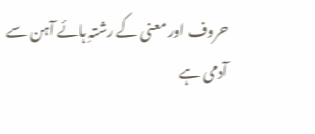حروف اور معنی کے رشتہِ ہائے آہن سے
آدمی ہے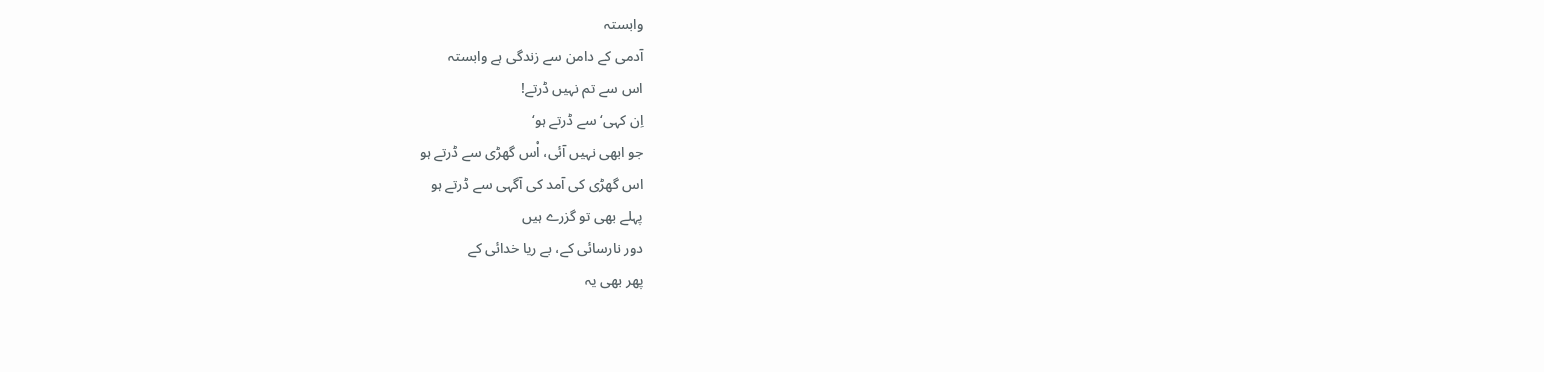وابستہ
آدمی کے دامن سے زندگی ہے وابستہ
اس سے تم نہیں ڈرتے!
اِن کہی‘سے ڈرتے ہو‘
جو ابھی نہیں آئی، اْس گھڑی سے ڈرتے ہو
اس گھڑی کی آمد کی آگہی سے ڈرتے ہو
پہلے بھی تو گزرے ہیں
دور نارسائی کے، بے ریا خدائی کے
پھر بھی یہ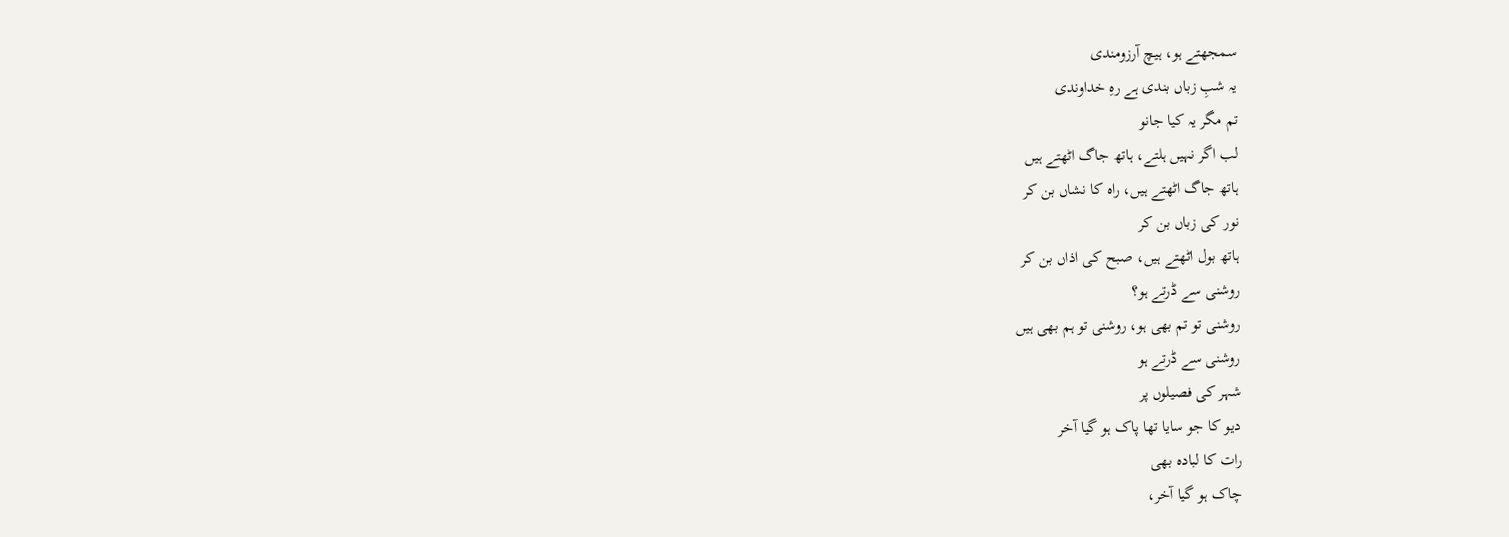سمجھتے ہو، ہیچ آرزومندی
یہ شبِ زباں بندی ہے رہِ خداوندی
تم مگر یہ کیا جانو
لب اگر نہیں ہلتے، ہاتھ جاگ اٹھتے ہیں
ہاتھ جاگ اٹھتے ہیں، راہ کا نشاں بن کر
نور کی زباں بن کر
ہاتھ بول اٹھتے ہیں، صبح کی اذاں بن کر
روشنی سے ڈرتے ہو؟
روشنی تو تم بھی ہو، روشنی تو ہم بھی ہیں
روشنی سے ڈرتے ہو
شہر کی فصیلوں پر
دیو کا جو سایا تھا پاک ہو گیا آخر
رات کا لبادہ بھی
چاک ہو گیا آخر،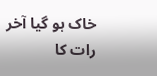خاک ہو گیا آخر
رات کا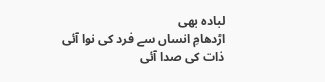لبادہ بھی
اڑدھامِ انساں سے فرد کی نوا آئی
ذات کی صدا آئی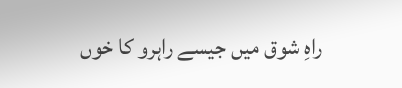راہِ شوق میں جیسے راہرو کا خوں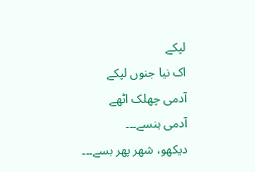لپکے
اک نیا جنوں لپکے
آدمی چھلک اٹھے
آدمی ہنسے۔۔۔
دیکھو، شھر پھر بسے۔۔۔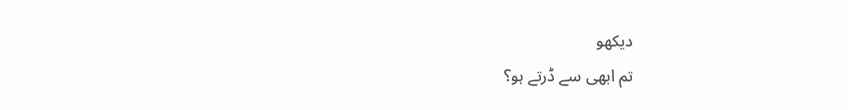دیکھو
تم ابھی سے ڈرتے ہو؟